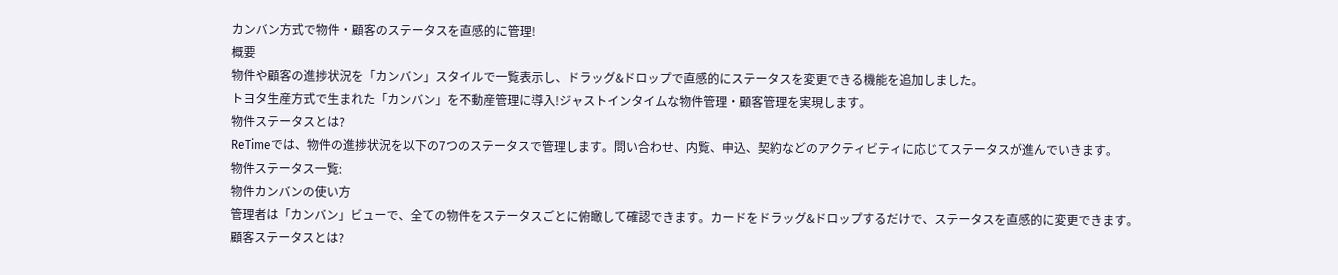カンバン方式で物件・顧客のステータスを直感的に管理!
概要
物件や顧客の進捗状況を「カンバン」スタイルで一覧表示し、ドラッグ&ドロップで直感的にステータスを変更できる機能を追加しました。
トヨタ生産方式で生まれた「カンバン」を不動産管理に導入!ジャストインタイムな物件管理・顧客管理を実現します。
物件ステータスとは?
ReTimeでは、物件の進捗状況を以下の7つのステータスで管理します。問い合わせ、内覧、申込、契約などのアクティビティに応じてステータスが進んでいきます。
物件ステータス一覧:
物件カンバンの使い方
管理者は「カンバン」ビューで、全ての物件をステータスごとに俯瞰して確認できます。カードをドラッグ&ドロップするだけで、ステータスを直感的に変更できます。
顧客ステータスとは?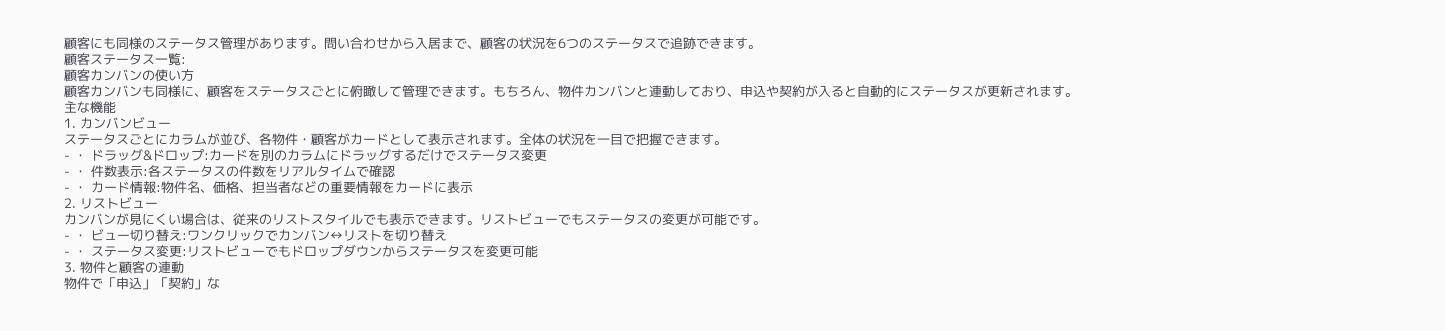顧客にも同様のステータス管理があります。問い合わせから入居まで、顧客の状況を6つのステータスで追跡できます。
顧客ステータス一覧:
顧客カンバンの使い方
顧客カンバンも同様に、顧客をステータスごとに俯瞰して管理できます。もちろん、物件カンバンと連動しており、申込や契約が入ると自動的にステータスが更新されます。
主な機能
1. カンバンビュー
ステータスごとにカラムが並び、各物件・顧客がカードとして表示されます。全体の状況を一目で把握できます。
- ・ ドラッグ&ドロップ:カードを別のカラムにドラッグするだけでステータス変更
- ・ 件数表示:各ステータスの件数をリアルタイムで確認
- ・ カード情報:物件名、価格、担当者などの重要情報をカードに表示
2. リストビュー
カンバンが見にくい場合は、従来のリストスタイルでも表示できます。リストビューでもステータスの変更が可能です。
- ・ ビュー切り替え:ワンクリックでカンバン↔リストを切り替え
- ・ ステータス変更:リストビューでもドロップダウンからステータスを変更可能
3. 物件と顧客の連動
物件で「申込」「契約」な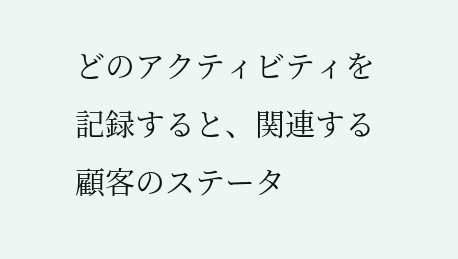どのアクティビティを記録すると、関連する顧客のステータ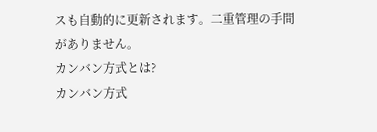スも自動的に更新されます。二重管理の手間がありません。
カンバン方式とは?
カンバン方式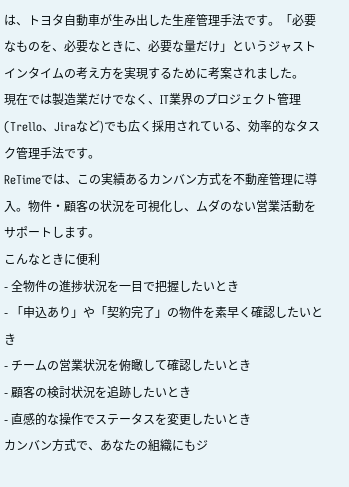は、トヨタ自動車が生み出した生産管理手法です。「必要なものを、必要なときに、必要な量だけ」というジャストインタイムの考え方を実現するために考案されました。
現在では製造業だけでなく、IT業界のプロジェクト管理(Trello、Jiraなど)でも広く採用されている、効率的なタスク管理手法です。
ReTimeでは、この実績あるカンバン方式を不動産管理に導入。物件・顧客の状況を可視化し、ムダのない営業活動をサポートします。
こんなときに便利
- 全物件の進捗状況を一目で把握したいとき
- 「申込あり」や「契約完了」の物件を素早く確認したいとき
- チームの営業状況を俯瞰して確認したいとき
- 顧客の検討状況を追跡したいとき
- 直感的な操作でステータスを変更したいとき
カンバン方式で、あなたの組織にもジ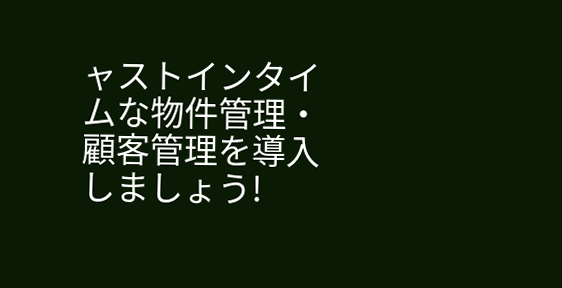ャストインタイムな物件管理・顧客管理を導入しましょう!